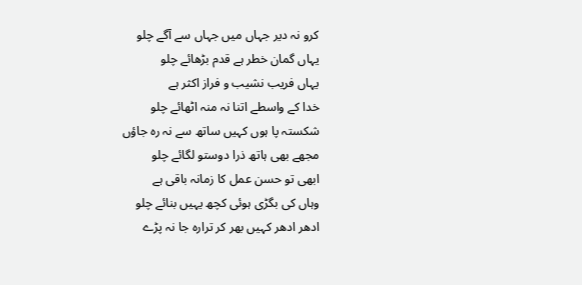کرو نہ دیر جہاں میں جہاں سے آگے چلو
یہاں گمان خطر ہے قدم بڑھائے چلو
یہاں فریب نشیب و فراز اکثر ہے
خدا کے واسطے اتنا نہ منہ اٹھائے چلو
شکستہ پا ہوں کہیں ساتھ سے نہ رہ جاؤں
مجھے بھی ہاتھ ذرا دوستو لگائے چلو
ابھی تو حسن عمل کا زمانہ باقی ہے
وہاں کی بگڑی ہوئی کچھ یہیں بنائے چلو
ادھر ادھر کہیں بھر کر ترارہ جا نہ پڑے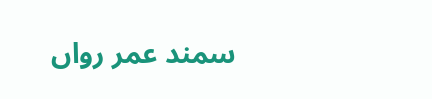سمند عمر رواں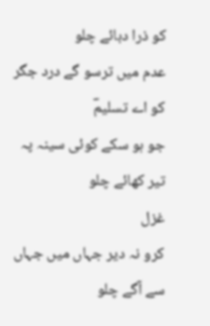کو ذرا دبائے چلو
عدم میں ترسو گے درد جگر کو اے تسلیمؔ
جو ہو سکے کوئی سینہ پہ تیر کھائے چلو
غزل
کرو نہ دیر جہاں میں جہاں سے آگے چلو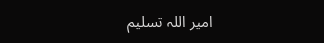امیر اللہ تسلیم